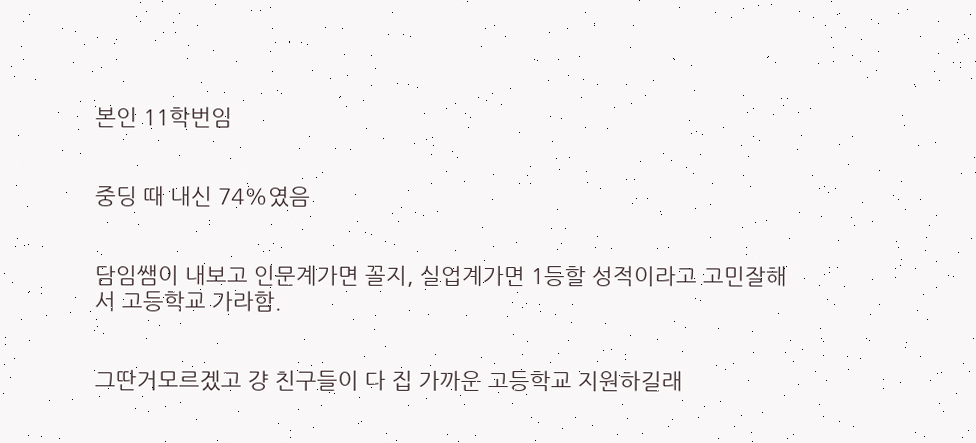본인 11학번임


중딩 때 내신 74%였음


담임쌤이 내보고 인문계가면 꼴지, 실업계가면 1등할 성적이라고 고민잘해서 고등학교 가라함.


그딴거모르겠고 걍 친구들이 다 집 가까운 고등학교 지원하길래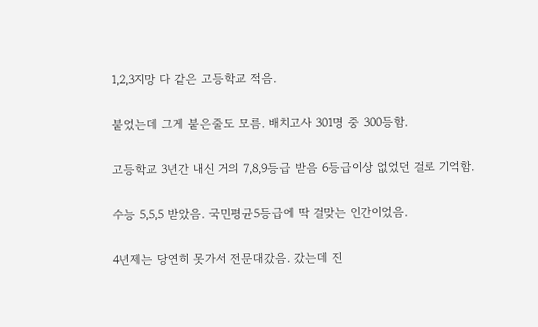1,2,3지망 다 같은 고등학교 적음.


붙었는데 그게 붙은줄도 모름. 배치고사 301명 중 300등함.


고등학교 3년간 내신 거의 7,8,9등급 받음 6등급이상 없었던 걸로 기억함.


수능 5,5,5 받았음. 국민평균5등급에 딱 걸맞는 인간이었음.


4년제는 당연히 못가서 전문대갔음. 갔는데 진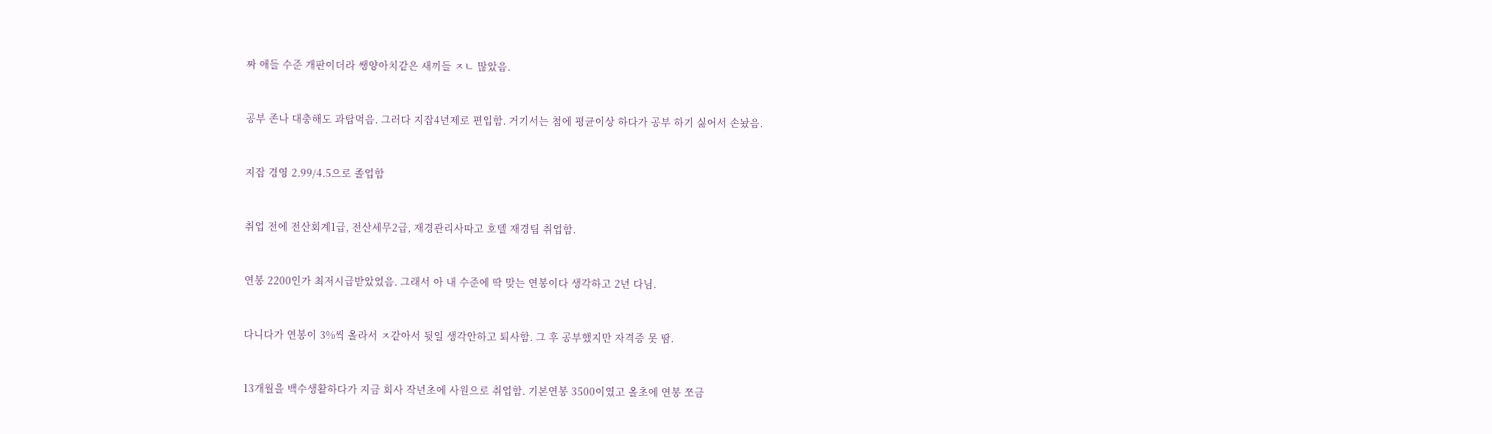짜 애들 수준 개판이더라 쌩양아치같은 새끼들 ㅈㄴ 많았음.


공부 존나 대충해도 과탑먹음. 그러다 지잡4년제로 편입함. 거기서는 첨에 평균이상 하다가 공부 하기 싫어서 손놨음.


지잡 경영 2.99/4.5으로 졸업함


취업 전에 전산회계1급, 전산세무2급, 재경관리사따고 호텔 재경팀 취업함.


연봉 2200인가 최저시급받았었음. 그래서 아 내 수준에 딱 맞는 연봉이다 생각하고 2년 다님.


다니다가 연봉이 3%씩 올라서 ㅈ같아서 뒷일 생각안하고 퇴사함. 그 후 공부했지만 자격증 못 땀.


13개월을 백수생활하다가 지금 회사 작년초에 사원으로 취업함. 기본연봉 3500이였고 올초에 연봉 쪼금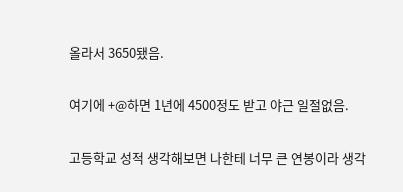올라서 3650됐음.


여기에 +@하면 1년에 4500정도 받고 야근 일절없음.


고등학교 성적 생각해보면 나한테 너무 큰 연봉이라 생각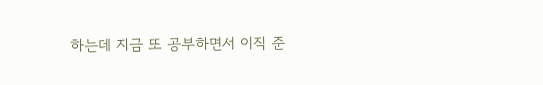하는데 지금 또 공부하면서 이직 준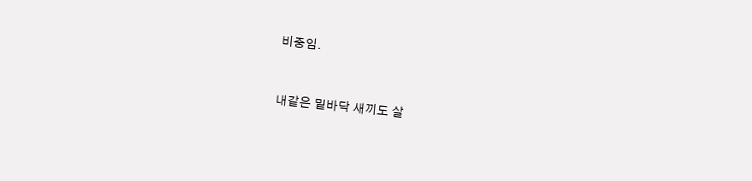비중임.


내같은 밑바닥 새끼도 살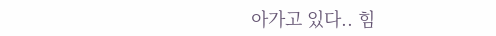아가고 있다.. 힘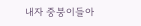내자 중붕이들아